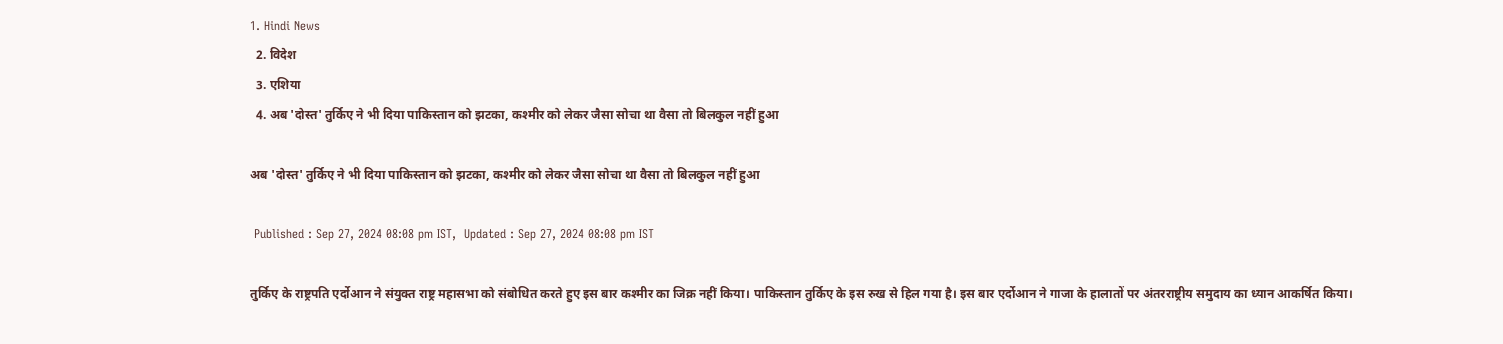1. Hindi News
  2. विदेश
  3. एशिया
  4. अब 'दोस्त' तुर्किए ने भी दिया पाकिस्तान को झटका, कश्मीर को लेकर जैसा सोचा था वैसा तो बिलकुल नहीं हुआ

अब 'दोस्त' तुर्किए ने भी दिया पाकिस्तान को झटका, कश्मीर को लेकर जैसा सोचा था वैसा तो बिलकुल नहीं हुआ

 Published : Sep 27, 2024 08:08 pm IST,  Updated : Sep 27, 2024 08:08 pm IST

तुर्किए के राष्ट्रपति एर्दोआन ने संयुक्त राष्ट्र महासभा को संबोधित करते हुए इस बार कश्मीर का जिक्र नहीं किया। पाकिस्तान तुर्किए के इस रुख से हिल गया है। इस बार एर्दोआन ने गाजा के हालातों पर अंतरराष्ट्रीय समुदाय का ध्यान आकर्षित किया।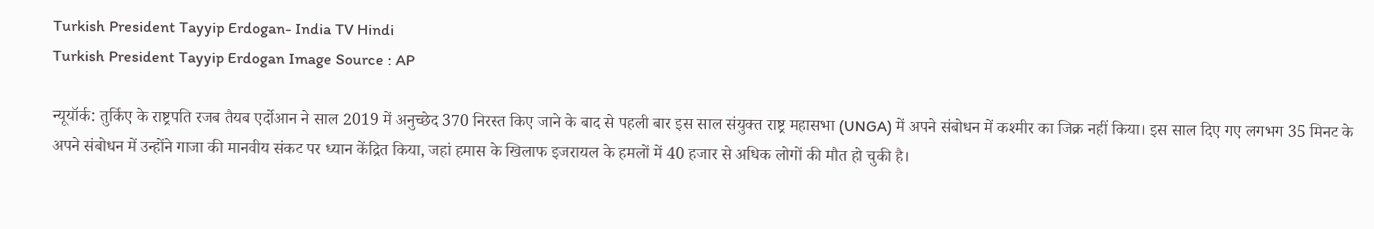Turkish President Tayyip Erdogan- India TV Hindi
Turkish President Tayyip Erdogan Image Source : AP

न्यूयॉर्क: तुर्किए के राष्ट्रपति रजब तैयब एर्दोआन ने साल 2019 में अनुच्छेद 370 निरस्त किए जाने के बाद से पहली बार इस साल संयुक्त राष्ट्र महासभा (UNGA) में अपने संबोधन में कश्मीर का जिक्र नहीं किया। इस साल दिए गए लगभग 35 मिनट के अपने संबोधन में उन्होंने गाजा की मानवीय संकट पर ध्यान केंद्रित किया, जहां हमास के खिलाफ इजरायल के हमलों में 40 हजार से अधिक लोगों की मौत हो चुकी है।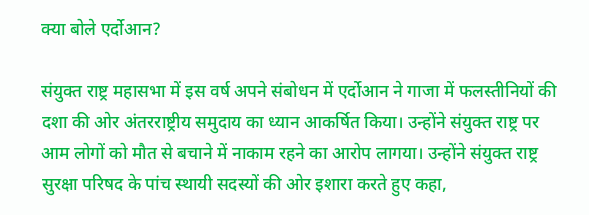क्या बोले एर्दोआन?

संयुक्त राष्ट्र महासभा में इस वर्ष अपने संबोधन में एर्दोआन ने गाजा में फलस्तीनियों की दशा की ओर अंतरराष्ट्रीय समुदाय का ध्यान आकर्षित किया। उन्होंने संयुक्त राष्ट्र पर आम लोगों को मौत से बचाने में नाकाम रहने का आरोप लागया। उन्होंने संयुक्त राष्ट्र सुरक्षा परिषद के पांच स्थायी सदस्यों की ओर इशारा करते हुए कहा,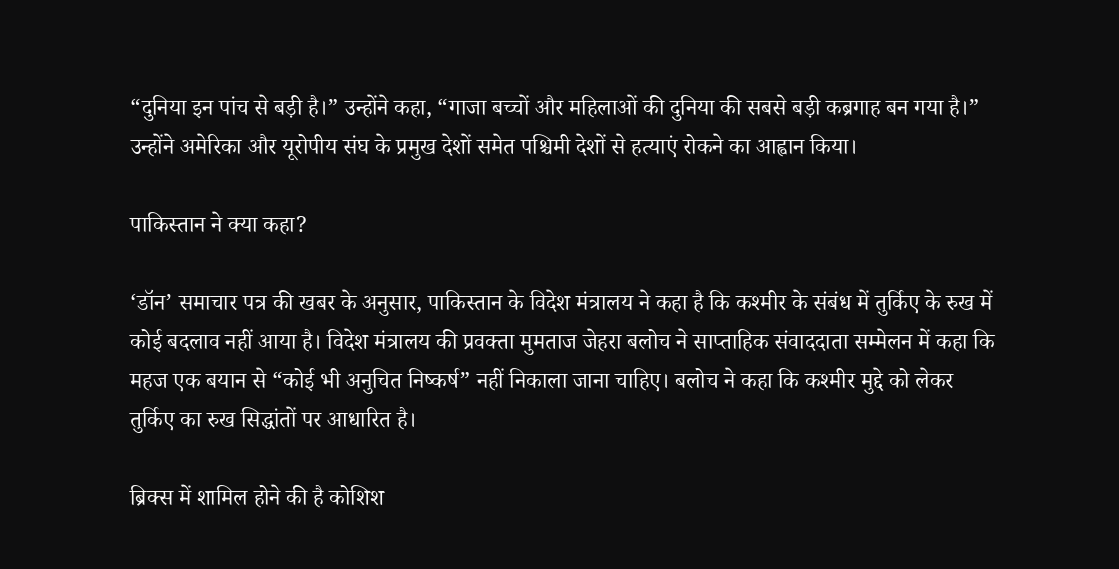“दुनिया इन पांच से बड़ी है।” उन्होंने कहा, “गाजा बच्चों और महिलाओं की दुनिया की सबसे बड़ी कब्रगाह बन गया है।” उन्होंने अमेरिका और यूरोपीय संघ के प्रमुख देशों समेत पश्चिमी देशों से हत्याएं रोकने का आह्वान किया।

पाकिस्तान ने क्या कहा?

‘डॉन’ समाचार पत्र की खबर के अनुसार, पाकिस्तान के विदेश मंत्रालय ने कहा है कि कश्मीर के संबंध में तुर्किए के रुख में कोई बदलाव नहीं आया है। विदेश मंत्रालय की प्रवक्ता मुमताज जेहरा बलोच ने साप्ताहिक संवाददाता सम्मेलन में कहा कि महज एक बयान से “कोई भी अनुचित निष्कर्ष” नहीं निकाला जाना चाहिए। बलोच ने कहा कि कश्मीर मुद्दे को लेकर तुर्किए का रुख सिद्धांतों पर आधारित है।

ब्रिक्स में शामिल होने की है कोशिश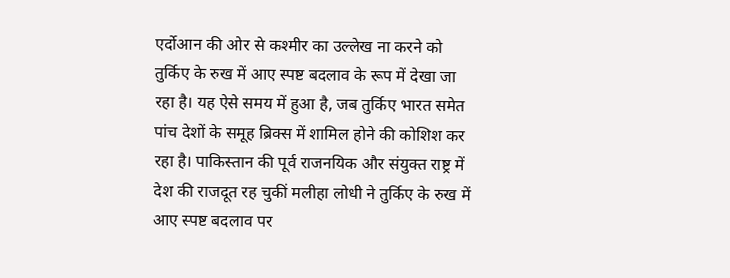एर्दोआन की ओर से कश्मीर का उल्लेख ना करने को तुर्किए के रुख में आए स्पष्ट बदलाव के रूप में देखा जा रहा है। यह ऐसे समय में हुआ है, जब तुर्किए भारत समेत पांच देशों के समूह ब्रिक्स में शामिल होने की कोशिश कर रहा है। पाकिस्तान की पूर्व राजनयिक और संयुक्त राष्ट्र में देश की राजदूत रह चुकीं मलीहा लोधी ने तुर्किए के रुख में आए स्पष्ट बदलाव पर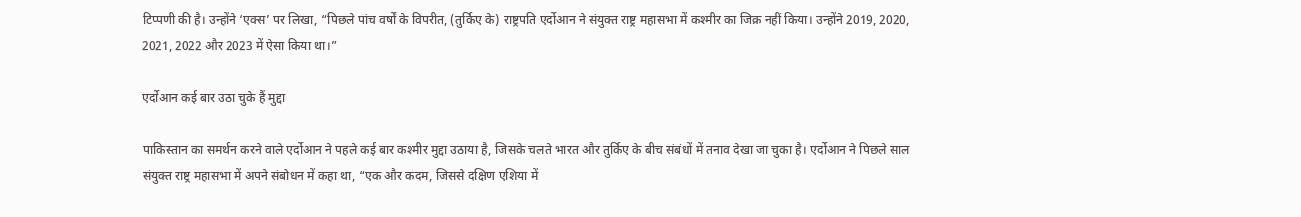टिप्पणी की है। उन्होंने ‘एक्स’ पर लिखा, “पिछले पांच वर्षों के विपरीत, (तुर्किए के) राष्ट्रपति एर्दोआन ने संयुक्त राष्ट्र महासभा में कश्मीर का जिक्र नहीं किया। उन्होंने 2019, 2020, 2021, 2022 और 2023 में ऐसा किया था।”

एर्दोआन कई बार उठा चुके हैं मुद्दा

पाकिस्तान का समर्थन करने वाले एर्दोआन ने पहले कई बार कश्मीर मुद्दा उठाया है, जिसके चलते भारत और तुर्किए के बीच संबंधों में तनाव देखा जा चुका है। एर्दोआन ने पिछले साल संयुक्त राष्ट्र महासभा में अपने संबोधन में कहा था, “एक और कदम, जिससे दक्षिण एशिया में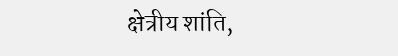क्षेत्रीय शांति,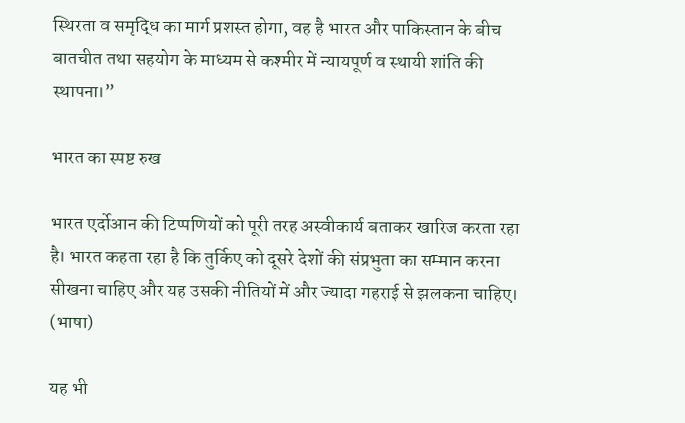स्थिरता व समृद्धि का मार्ग प्रशस्त होगा, वह है भारत और पाकिस्तान के बीच बातचीत तथा सहयोग के माध्यम से कश्मीर में न्यायपूर्ण व स्थायी शांति की स्थापना।”

भारत का स्पष्ट रुख

भारत एर्दोआन की टिप्पणियों को पूरी तरह अस्वीकार्य बताकर खारिज करता रहा है। भारत कहता रहा है कि तुर्किए को दूसरे देशों की संप्रभुता का सम्मान करना सीखना चाहिए और यह उसकी नीतियों में और ज्यादा गहराई से झलकना चाहिए।  (भाषा)

यह भी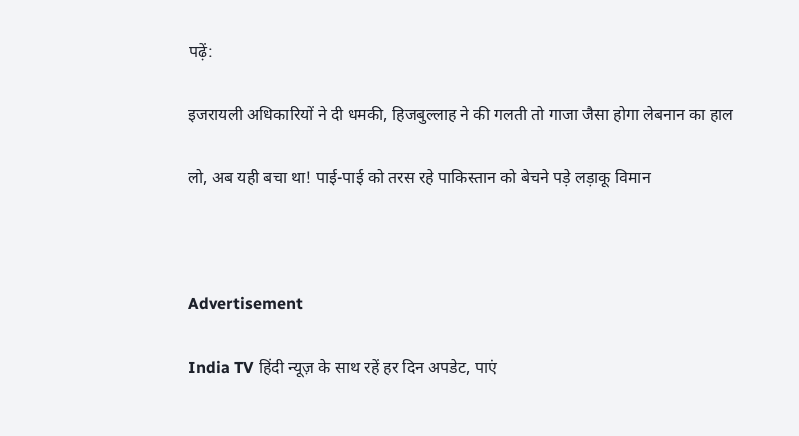पढ़ें:

इजरायली अधिकारियों ने दी धमकी, हिजबुल्लाह ने की गलती तो गाजा जैसा होगा लेबनान का हाल

लो, अब यही बचा था! पाई-पाई को तरस रहे पाकिस्तान को बेचने पड़े लड़ाकू विमान



Advertisement

India TV हिंदी न्यूज़ के साथ रहें हर दिन अपडेट, पाएं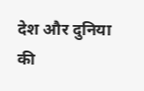देश और दुनिया की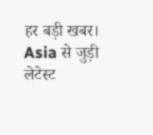हर बड़ी खबर। Asia से जुड़ी लेटेस्ट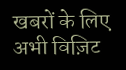खबरों के लिए अभी विज़िट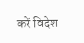करें विदेश